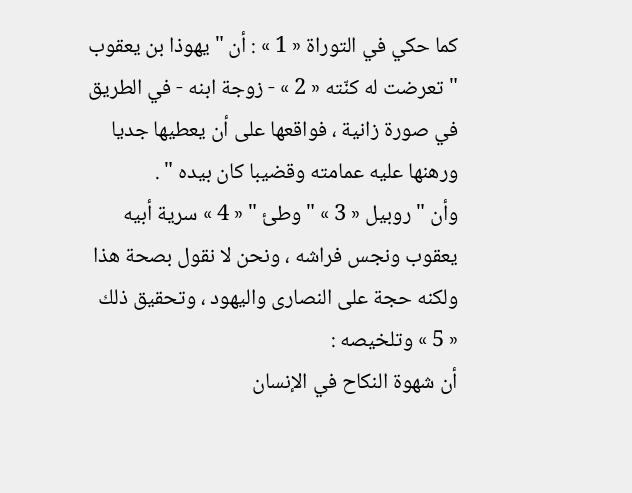كما حكي في التوراة « 1 » : أن " يهوذا بن يعقوب " تعرضت له كنّته « 2 » - زوجة ابنه - في الطريق في صورة زانية ، فواقعها على أن يعطيها جديا ورهنها عليه عمامته وقضيبا كان بيده " .
وأن " روبيل « 3 » " وطئ " « 4 » سرية أبيه يعقوب ونجس فراشه ، ونحن لا نقول بصحة هذا ولكنه حجة على النصارى واليهود ، وتحقيق ذلك « 5 » وتلخيصه :
أن شهوة النكاح في الإنسان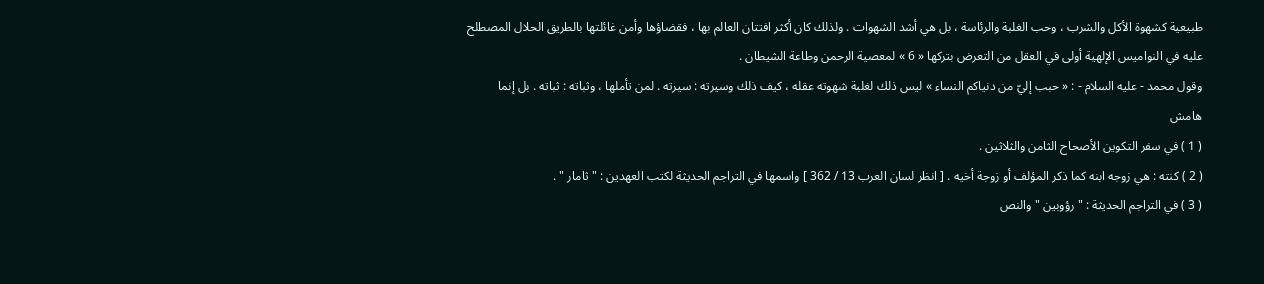طبيعية كشهوة الأكل والشرب ، وحب الغلبة والرئاسة ، بل هي أشد الشهوات . ولذلك كان أكثر افتتان العالم بها ، فقضاؤها وأمن غائلتها بالطريق الحلال المصطلح عليه في النواميس الإلهية أولى في العقل من التعرض بتركها « 6 » لمعصية الرحمن وطاعة الشيطان .
وقول محمد - عليه السلام - : « حبب إليّ من دنياكم النساء » ليس ذلك لغلبة شهوته عقله ، كيف ذلك وسيرته : سيرته . لمن تأملها ، وثباته : ثباته . بل إنما
هامش
( 1 ) في سفر التكوين الأصحاح الثامن والثلاثين .
( 2 ) كنته : هي زوجه ابنه كما ذكر المؤلف أو زوجة أخيه . [ انظر لسان العرب 13 / 362 ] واسمها في التراجم الحديثة لكتب العهدين : " ثامار " .
( 3 ) في التراجم الحديثة : " رؤوبين " والنص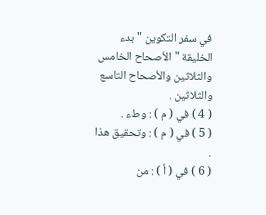في سفر التكوين " بدء الخليقة " الأصحاح الخامس والثلاثين والأصحاح التاسع والثلاثين .
( 4 ) في ( م ) : وطء .
( 5 ) في ( م ) : وتحقيق هذا .
( 6 ) في ( أ ) : من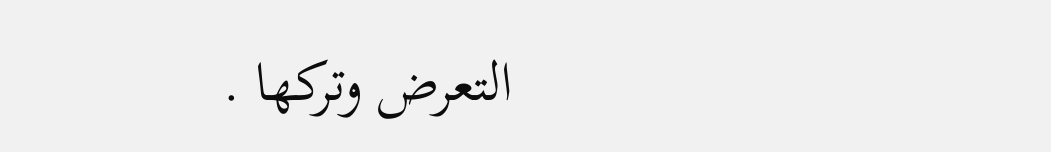التعرض وتركها .